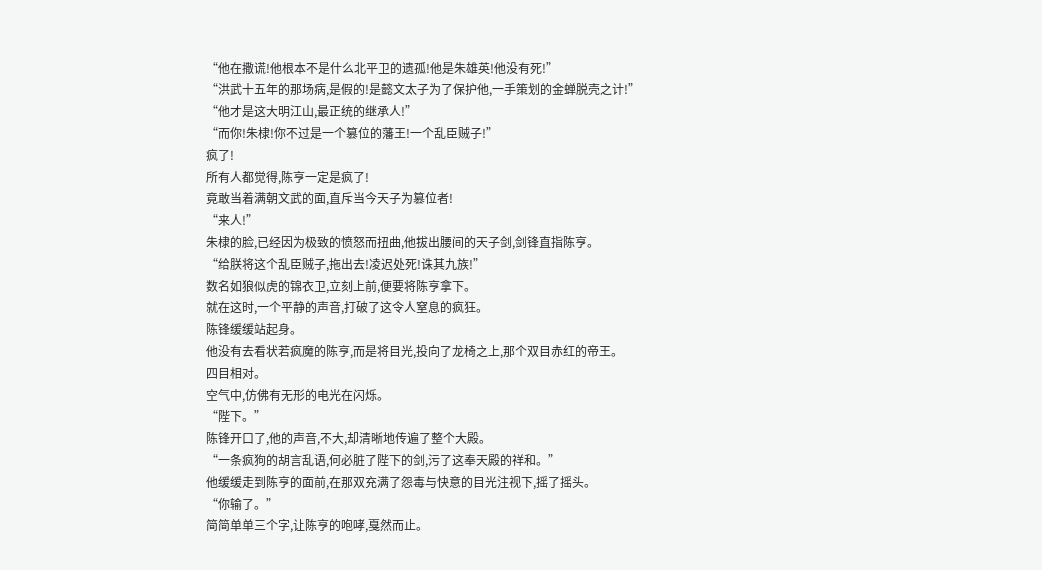“他在撒谎!他根本不是什么北平卫的遗孤!他是朱雄英!他没有死!”
“洪武十五年的那场病,是假的!是懿文太子为了保护他,一手策划的金蝉脱壳之计!”
“他才是这大明江山,最正统的继承人!”
“而你!朱棣!你不过是一个篡位的藩王!一个乱臣贼子!”
疯了!
所有人都觉得,陈亨一定是疯了!
竟敢当着满朝文武的面,直斥当今天子为篡位者!
“来人!”
朱棣的脸,已经因为极致的愤怒而扭曲,他拔出腰间的天子剑,剑锋直指陈亨。
“给朕将这个乱臣贼子,拖出去!凌迟处死!诛其九族!”
数名如狼似虎的锦衣卫,立刻上前,便要将陈亨拿下。
就在这时,一个平静的声音,打破了这令人窒息的疯狂。
陈锋缓缓站起身。
他没有去看状若疯魔的陈亨,而是将目光,投向了龙椅之上,那个双目赤红的帝王。
四目相对。
空气中,仿佛有无形的电光在闪烁。
“陛下。”
陈锋开口了,他的声音,不大,却清晰地传遍了整个大殿。
“一条疯狗的胡言乱语,何必脏了陛下的剑,污了这奉天殿的祥和。”
他缓缓走到陈亨的面前,在那双充满了怨毒与快意的目光注视下,摇了摇头。
“你输了。”
简简单单三个字,让陈亨的咆哮,戛然而止。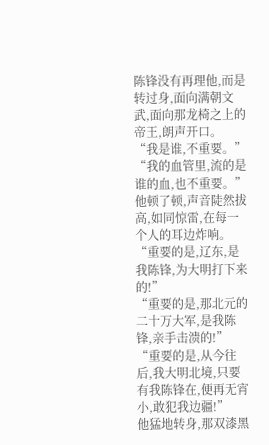陈锋没有再理他,而是转过身,面向满朝文武,面向那龙椅之上的帝王,朗声开口。
“我是谁,不重要。”
“我的血管里,流的是谁的血,也不重要。”
他顿了顿,声音陡然拔高,如同惊雷,在每一个人的耳边炸响。
“重要的是,辽东,是我陈锋,为大明打下来的!”
“重要的是,那北元的二十万大军,是我陈锋,亲手击溃的!”
“重要的是,从今往后,我大明北境,只要有我陈锋在,便再无宵小,敢犯我边疆!”
他猛地转身,那双漆黑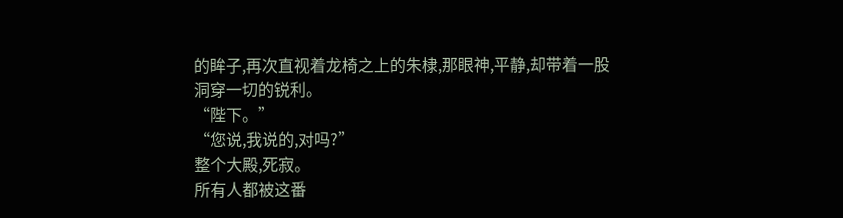的眸子,再次直视着龙椅之上的朱棣,那眼神,平静,却带着一股洞穿一切的锐利。
“陛下。”
“您说,我说的,对吗?”
整个大殿,死寂。
所有人都被这番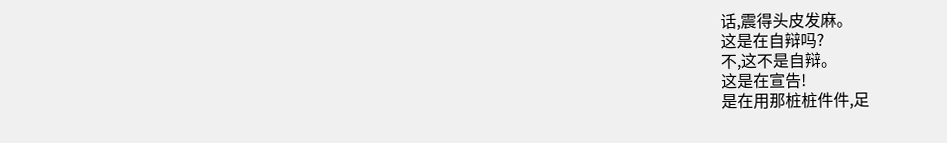话,震得头皮发麻。
这是在自辩吗?
不,这不是自辩。
这是在宣告!
是在用那桩桩件件,足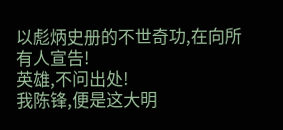以彪炳史册的不世奇功,在向所有人宣告!
英雄,不问出处!
我陈锋,便是这大明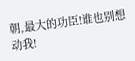朝,最大的功臣!谁也别想动我!